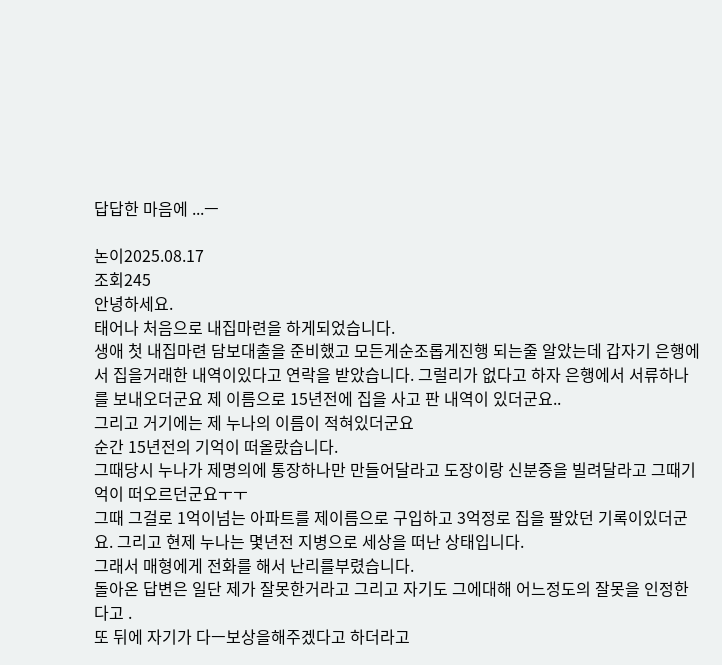답답한 마음에 ...ㅡ

논이2025.08.17
조회245
안녕하세요.
태어나 처음으로 내집마련을 하게되었습니다.
생애 첫 내집마련 담보대출을 준비했고 모든게순조롭게진행 되는줄 알았는데 갑자기 은행에서 집을거래한 내역이있다고 연락을 받았습니다. 그럴리가 없다고 하자 은행에서 서류하나를 보내오더군요 제 이름으로 15년전에 집을 사고 판 내역이 있더군요..
그리고 거기에는 제 누나의 이름이 적혀있더군요
순간 15년전의 기억이 떠올랐습니다.
그때당시 누나가 제명의에 통장하나만 만들어달라고 도장이랑 신분증을 빌려달라고 그때기억이 떠오르던군요ㅜㅜ
그때 그걸로 1억이넘는 아파트를 제이름으로 구입하고 3억정로 집을 팔았던 기록이있더군요. 그리고 현제 누나는 몇년전 지병으로 세상을 떠난 상태입니다.
그래서 매형에게 전화를 해서 난리를부렸습니다.
돌아온 답변은 일단 제가 잘못한거라고 그리고 자기도 그에대해 어느정도의 잘못을 인정한다고 .
또 뒤에 자기가 다ㅡ보상을해주겠다고 하더라고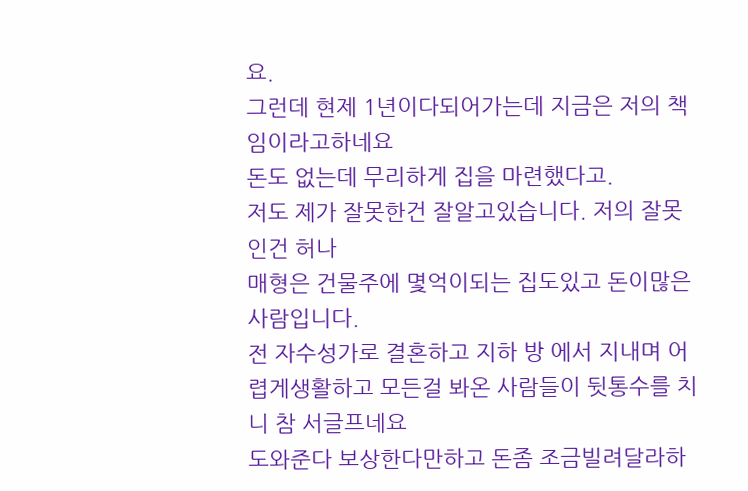요.
그런데 현제 1년이다되어가는데 지금은 저의 책임이라고하네요
돈도 없는데 무리하게 집을 마련했다고.
저도 제가 잘못한건 잘알고있습니다. 저의 잘못인건 허나
매형은 건물주에 몇억이되는 집도있고 돈이많은 사람입니다.
전 자수성가로 결혼하고 지하 방 에서 지내며 어렵게생활하고 모든걸 봐온 사람들이 뒷통수를 치니 참 서글프네요
도와준다 보상한다만하고 돈좀 조금빌려달라하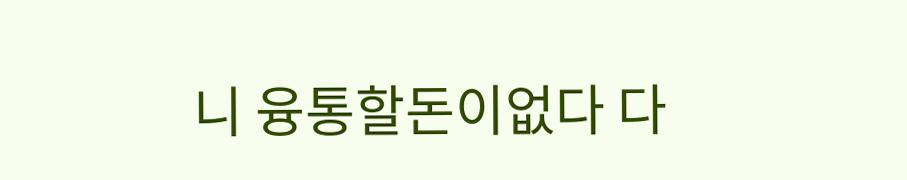니 융통할돈이없다 다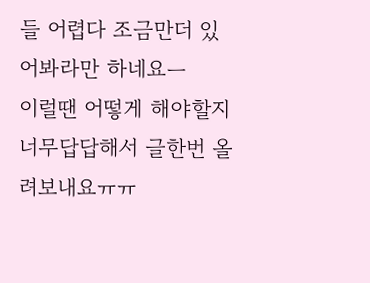들 어렵다 조금만더 있어봐라만 하네요ㅡ
이럴땐 어떻게 해야할지 너무답답해서 글한번 올려보내요ㅠㅠ